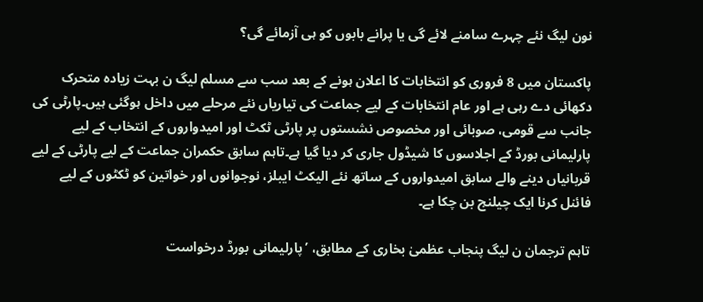نون لیگ نئے چہرے سامنے لائے گی یا پرانے بابوں کو ہی آزمائے گی؟

پاکستان میں 8 فروری کو انتخابات کا اعلان ہونے کے بعد سب سے مسلم لیگ ن بہت زیادہ متحرک دکھائی دے رہی ہے اور عام انتخابات کے لیے جماعت کی تیاریاں نئے مرحلے میں داخل ہوگئی ہیں۔پارٹی کی جانب سے قومی، صوبائی اور مخصوص نشستوں پر پارٹی ٹکٹ اور امیدواروں کے انتخاب کے لیے پارلیمانی بورڈ کے اجلاسوں کا شیڈول جاری کر دیا گیا ہے۔تاہم سابق حکمران جماعت کے لیے پارٹی کے لیے قربانیاں دینے والے سابق امیدواروں کے ساتھ نئے الیکٹ ایبلز، نوجوانوں اور خواتین کو ٹکٹوں کے لیے فائنل کرنا ایک چیلنج بن چکا ہے۔

تاہم ترجمان ن لیگ پنجاب عظمیٰ بخاری کے مطابق، ’پارلیمانی بورڈ درخواست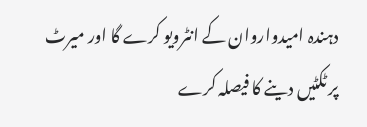دہندہ امیدواروان کے انٹرویو کرے گا اور میرٹ پر ٹکٹیں دینے کا فیصلہ کرے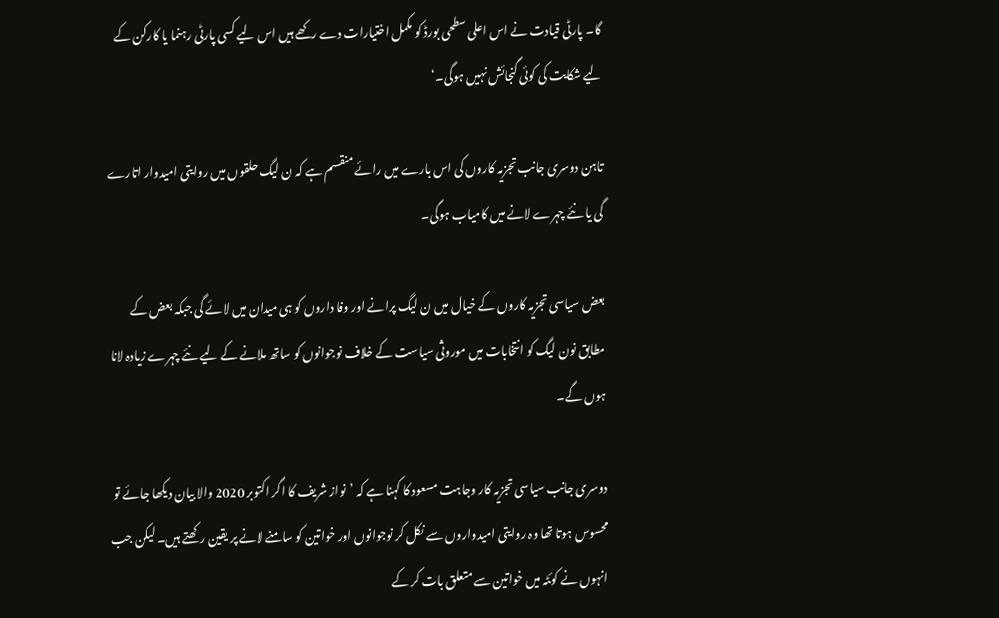گا۔ پارٹی قیادت نے اس اعلی سطحی بورڈ کو مکمل اختیارات دے رکھے ہیں اس لیے کسی پارٹی رہنما یا کارکن کے لیے شکایت کی کوئی گنجائش نہیں ہوگی۔‘

تاہن دوسری جانب تجزیہ کاروں کی اس بارے میں رائے منقسم ہے کہ ن لیگ حلقوں میں روایتی امیدوار اتارے گی یا نئے چہرے لانے میں کامیاب ہوگی۔

بعض سیاسی تجزیہ کاروں کے خیال میں ن لیگ پرانے اور وفا داروں کو ہی میدان میں لائے گی جبکہ بعض کے مطابق نون لیگ کو انتخابات میں موروثی سیاست کے خلاف نوجوانوں کو ساتھ ملانے کے لیے نئے چہرے زیادہ لانا ہوں گے۔

دوسری جانب سیاسی تجزیہ کار وجاہت مسعود کا کہنا ہے کہ ’نواز شریف کا اگر اکتوبر 2020 والا بیان دیکھا جائے تو محسوس ہوتا تھا وہ روایتی امیدواروں سے نکل کر نوجوانوں اور خواتین کو سامنے لانے پر یقین رکھتے ہیں۔ لیکن جب انہوں نے کوئٹہ میں خواتین سے متعلق بات کر کے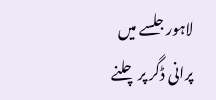لاہور جلسے میں پرانی ڈگر پر چلنے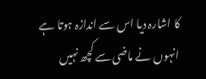کا اشارہ دیا اس سے اندازہ ہوتا ہے انہوں نے ماضی سے کچھ نہیں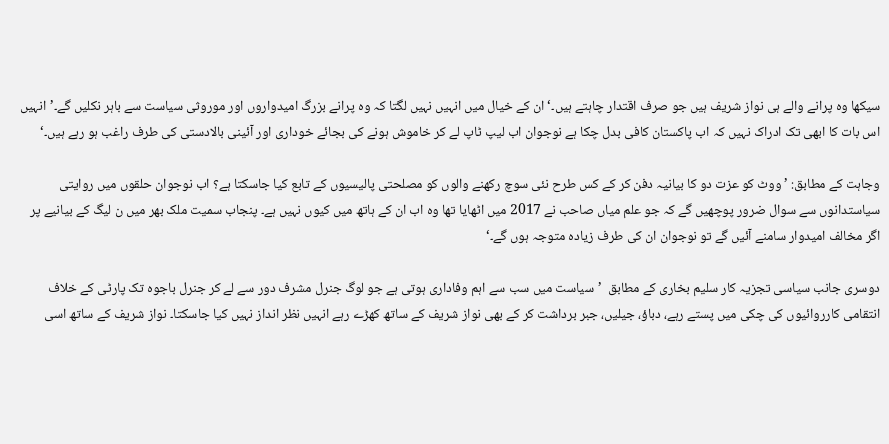سیکھا وہ پرانے والے ہی نواز شریف ہیں جو صرف اقتدار چاہتے ہیں۔‘ان کے خیال میں انہیں نہیں لگتا کہ وہ پرانے بزرگ امیدواروں اور موروثی سیاست سے باہر نکلیں گے۔’انہیں اس بات کا ابھی تک ادراک نہیں کہ اب پاکستان کافی بدل چکا ہے نوجوان اب لیپ ٹاپ لے کر خاموش ہونے کی بجائے خوداری اور آئینی بالادستی کی طرف راغب ہو رہے ہیں۔‘

وجاہت کے مطابق: ’ووٹ کو عزت دو کا بیانیہ دفن کر کے کس طرح نئی سوچ رکھنے والوں کو مصلحتی پالیسیوں کے تابع کیا جاسکتا ہے؟ اب نوجوان حلقوں میں روایتی سیاستدانوں سے سوال ضرور پوچھیں گے کہ جو علم میاں صاحب نے 2017 میں اٹھایا تھا وہ اب ان کے ہاتھ میں کیوں نہیں ہے۔ پنجاب سمیت ملک بھر میں ن لیگ کے بیانیے پر اگر مخالف امیدوار سامنے آئیں گے تو نوجوان ان کی طرف زیادہ متوجہ ہوں گے۔‘

دوسری جانب سیاسی تجزیہ کار سلیم بخاری کے مطابق  ’سیاست میں سب سے اہم وفاداری ہوتی ہے جو لوگ جنرل مشرف دور سے لے کر جنرل باجوہ تک پارٹی کے خلاف انتقامی کارروائیوں کی چکی میں پستے رہے، دباؤ، جیلیں، جبر برداشت کر کے بھی نواز شریف کے ساتھ کھڑے رہے انہیں نظر انداز نہیں کیا جاسکتا۔ نواز شریف کے ساتھ اسی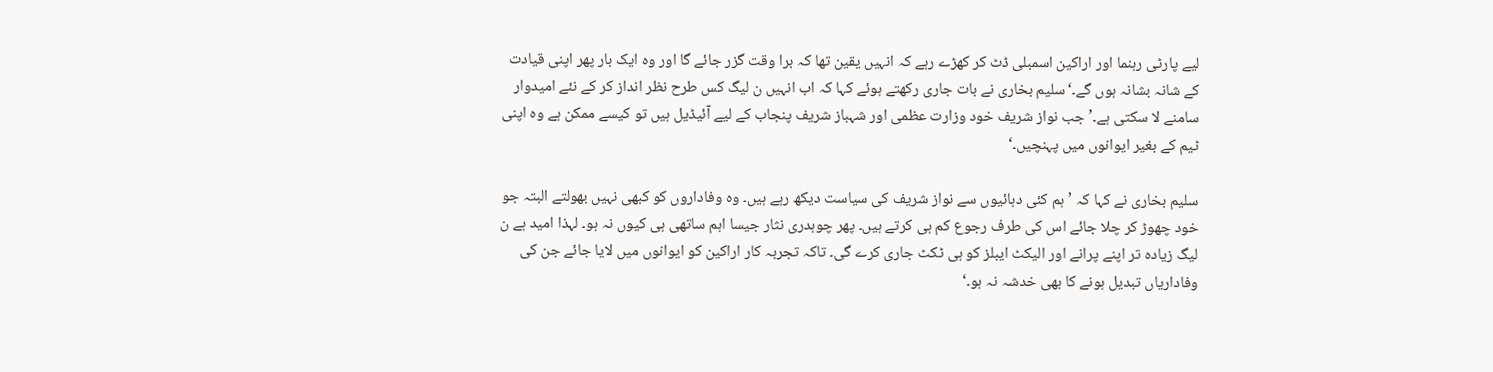لیے پارٹی رہنما اور اراکین اسمبلی ڈٹ کر کھڑے رہے کہ انہیں یقین تھا کہ برا وقت گزر جائے گا اور وہ ایک بار پھر اپنی قیادت کے شانہ بشانہ ہوں گے۔‘سلیم بخاری نے بات جاری رکھتے ہوئے کہا کہ اب انہیں ن لیگ کس طرح نظر انداز کر کے نئے امیدوار سامنے لا سکتی ہے۔’جب نواز شریف خود وزارت عظمی اور شہباز شریف پنجاب کے لیے آئیڈیل ہیں تو کیسے ممکن ہے وہ اپنی ٹیم کے بغیر ایوانوں میں پہنچیں۔‘

سلیم بخاری نے کہا کہ ’ہم کئی دہائیوں سے نواز شریف کی سیاست دیکھ رہے ہیں۔ وہ وفاداروں کو کبھی نہیں بھولتے البتہ جو خود چھوڑ کر چلا جائے اس کی طرف رجوع کم ہی کرتے ہیں۔ پھر چوہدری نثار جیسا اہم ساتھی ہی کیوں نہ ہو۔ لہذا امید ہے ن لیگ زیادہ تر اپنے پرانے اور الیکٹ ایبلز کو ہی ٹکٹ جاری کرے گی۔ تاکہ تجربہ کار اراکین کو ایوانوں میں لایا جائے جن کی وفاداریاں تبدیل ہونے کا بھی خدشہ نہ ہو۔‘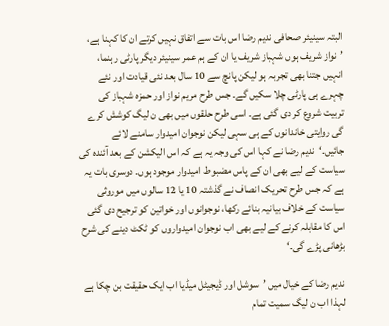البتہ سینیئر صحافی ندیم رضا اس بات سے اتفاق نہیں کرتے ان کا کہنا ہے، ’نواز شریف ہوں شہباز شریف یا ان کے ہم عمر سینیئر دیگر پارٹی رہنما، انہیں جتنا بھی تجربہ ہو لیکن پانچ سے 10 سال بعد نئی قیادت اور نئے چہرے ہی پارٹی چلا سکیں گے۔ جس طرح مریم نواز اور حمزہ شہباز کی تربیت شروع کر دی گئی ہے۔ اسی طرح حلقوں میں بھی ن لیگ کوشش کرے گی روایتی خاندانوں کے ہی سہی لیکن نوجوان امیدوار سامنے لائے جائیں۔‘ندیم رضا نے کہا اس کی وجہ یہ ہے کہ اس الیکشن کے بعد آئندہ کی سیاست کے لیے بھی ان کے پاس مضبوط امیدوار موجود ہوں۔ دوسری بات یہ ہے کہ جس طرح تحریک انصاف نے گذشتہ 10 یا 12 سالوں میں موروثی سیاست کے خلاف بیانیہ بنائے رکھا، نوجوانوں اور خواتین کو ترجیح دی گئی اس کا مقابلہ کرنے کے لیے بھی اب نوجوان امیدواروں کو ٹکٹ دینے کی شرح بڑھانی پڑے گی۔‘

ندیم رضا کے خیال میں ’سوشل اور ڈیجیٹل میڈیا اب ایک حقیقت بن چکا ہے لہذا اب ن لیگ سمیت تمام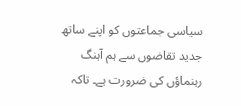سیاسی جماعتوں کو اپنے ساتھ جدید تقاضوں سے ہم آہنگ رہنماؤں کی ضرورت ہے۔ تاکہ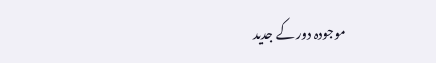موجودہ دور کے جدید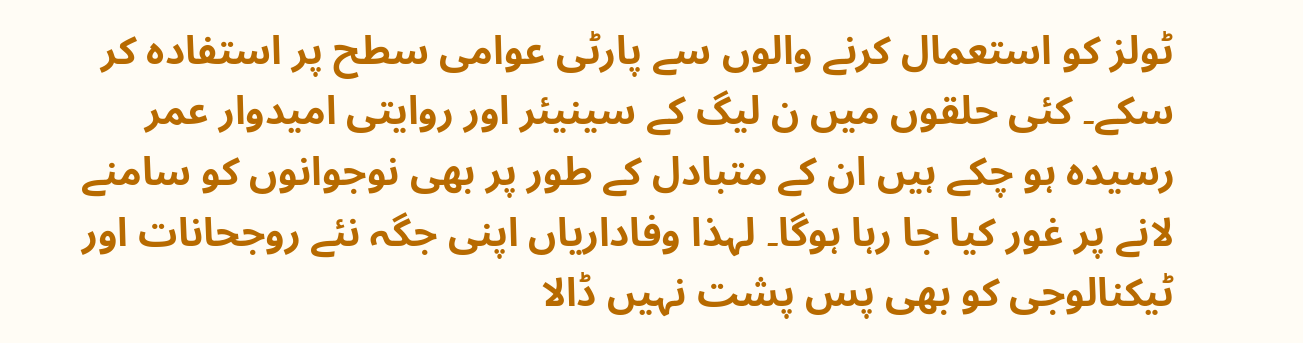ٹولز کو استعمال کرنے والوں سے پارٹی عوامی سطح پر استفادہ کر سکے۔ کئی حلقوں میں ن لیگ کے سینیئر اور روایتی امیدوار عمر رسیدہ ہو چکے ہیں ان کے متبادل کے طور پر بھی نوجوانوں کو سامنے لانے پر غور کیا جا رہا ہوگا۔ لہذا وفاداریاں اپنی جگہ نئے روجحانات اور ٹیکنالوجی کو بھی پس پشت نہیں ڈالا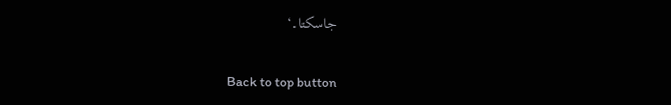جاسکتا۔‘

Back to top button